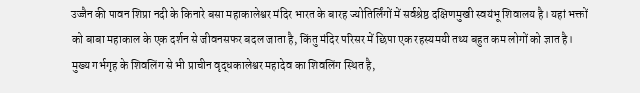उज्जैन की पावन शिप्रा नदी के किनारे बसा महाकालेश्वर मंदिर भारत के बारह ज्योतिर्लिंगों में सर्वश्रेष्ठ दक्षिणमुखी स्वयंभू शिवालय है। यहां भक्तों को बाबा महाकाल के एक दर्शन से जीवनसफर बदल जाता है, किंतु मंदिर परिसर में छिपा एक रहस्यमयी तथ्य बहुत कम लोगों को ज्ञात है। मुख्य गर्भगृह के शिवलिंग से भी प्राचीन वृद्धकालेश्वर महादेव का शिवलिंग स्थित है,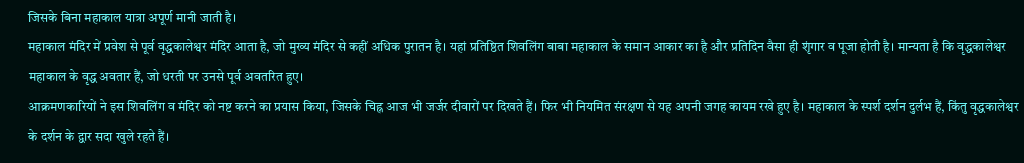जिसके बिना महाकाल यात्रा अपूर्ण मानी जाती है।
महाकाल मंदिर में प्रवेश से पूर्व वृद्धकालेश्वर मंदिर आता है, जो मुख्य मंदिर से कहीं अधिक पुरातन है। यहां प्रतिष्ठित शिवलिंग बाबा महाकाल के समान आकार का है और प्रतिदिन वैसा ही शृंगार व पूजा होती है। मान्यता है कि वृद्धकालेश्वर महाकाल के वृद्ध अवतार हैं, जो धरती पर उनसे पूर्व अवतरित हुए।
आक्रमणकारियों ने इस शिवलिंग व मंदिर को नष्ट करने का प्रयास किया, जिसके चिह्न आज भी जर्जर दीवारों पर दिखते हैं। फिर भी नियमित संरक्षण से यह अपनी जगह कायम रखे हुए है। महाकाल के स्पर्श दर्शन दुर्लभ हैं, किंतु वृद्धकालेश्वर के दर्शन के द्वार सदा खुले रहते हैं।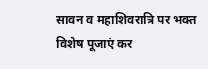सावन व महाशिवरात्रि पर भक्त विशेष पूजाएं कर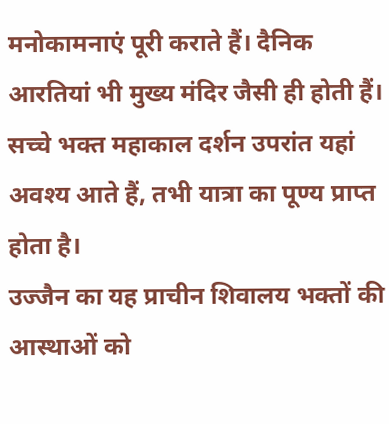मनोकामनाएं पूरी कराते हैं। दैनिक आरतियां भी मुख्य मंदिर जैसी ही होती हैं। सच्चे भक्त महाकाल दर्शन उपरांत यहां अवश्य आते हैं, तभी यात्रा का पूण्य प्राप्त होता है।
उज्जैन का यह प्राचीन शिवालय भक्तों की आस्थाओं को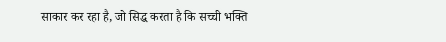साकार कर रहा है, जो सिद्ध करता है कि सच्ची भक्ति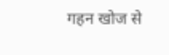गहन खोज से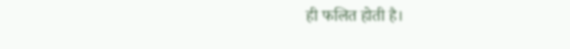ही फलित होती है।